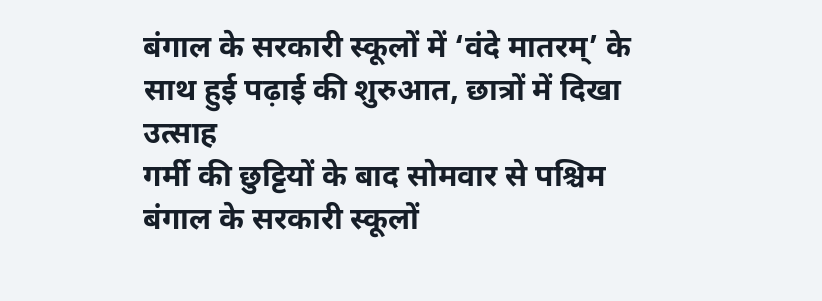बंगाल के सरकारी स्कूलों में ‘वंदे मातरम्’ के साथ हुई पढ़ाई की शुरुआत, छात्रों में दिखा उत्साह
गर्मी की छुट्टियों के बाद सोमवार से पश्चिम बंगाल के सरकारी स्कूलों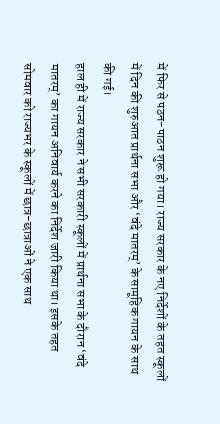में फिर से पठन-पाठन शुरू हो गया। राज्य सरकार के नए निर्देशों के तहत स्कूलों में दिन की शुरुआत प्रार्थना सभा और ‘वंदे मातरम्’ के सामूहिक गायन के साथ की गई।
हाल ही में राज्य सरकार ने सभी सरकारी स्कूलों में प्रार्थना सभा के दौरान ‘वंदे मातरम्’ का गायन अनिवार्य करने का निर्देश जारी किया था। इसके तहत सोमवार को राज्यभर के स्कूलों में छात्र-छात्राओं ने एक साथ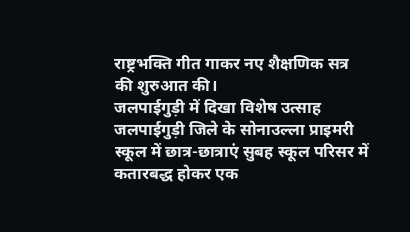राष्ट्रभक्ति गीत गाकर नए शैक्षणिक सत्र की शुरुआत की।
जलपाईगुड़ी में दिखा विशेष उत्साह
जलपाईगुड़ी जिले के सोनाउल्ला प्राइमरी स्कूल में छात्र-छात्राएं सुबह स्कूल परिसर में कतारबद्ध होकर एक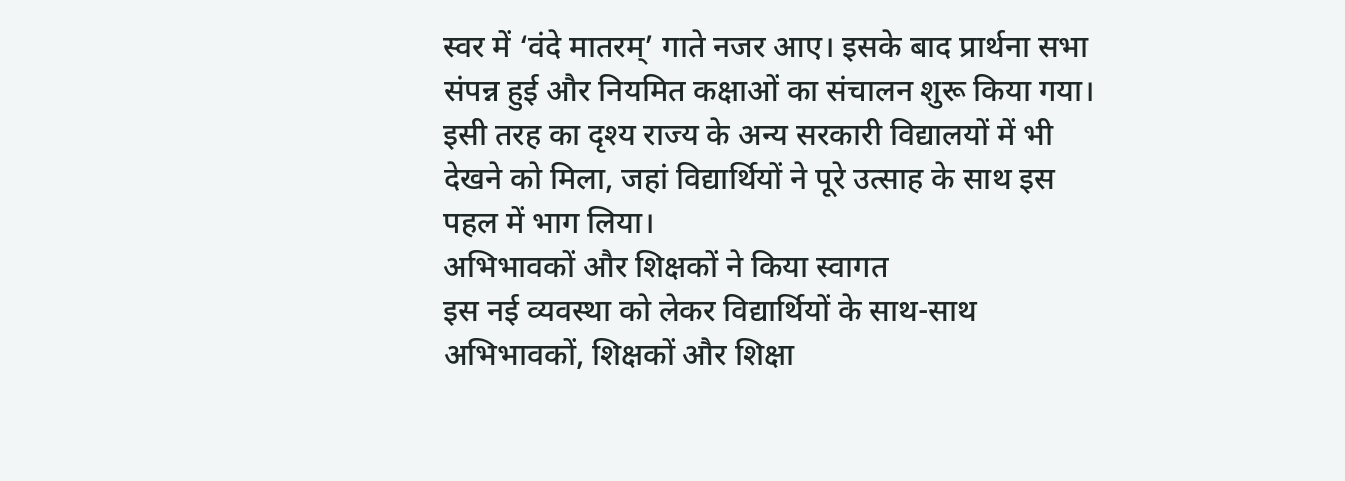स्वर में ‘वंदे मातरम्’ गाते नजर आए। इसके बाद प्रार्थना सभा संपन्न हुई और नियमित कक्षाओं का संचालन शुरू किया गया।
इसी तरह का दृश्य राज्य के अन्य सरकारी विद्यालयों में भी देखने को मिला, जहां विद्यार्थियों ने पूरे उत्साह के साथ इस पहल में भाग लिया।
अभिभावकों और शिक्षकों ने किया स्वागत
इस नई व्यवस्था को लेकर विद्यार्थियों के साथ-साथ अभिभावकों, शिक्षकों और शिक्षा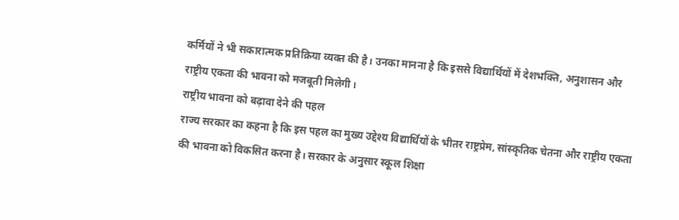कर्मियों ने भी सकारात्मक प्रतिक्रिया व्यक्त की है। उनका मानना है कि इससे विद्यार्थियों में देशभक्ति, अनुशासन और राष्ट्रीय एकता की भावना को मजबूती मिलेगी।
राष्ट्रीय भावना को बढ़ावा देने की पहल
राज्य सरकार का कहना है कि इस पहल का मुख्य उद्देश्य विद्यार्थियों के भीतर राष्ट्रप्रेम, सांस्कृतिक चेतना और राष्ट्रीय एकता की भावना को विकसित करना है। सरकार के अनुसार स्कूल शिक्षा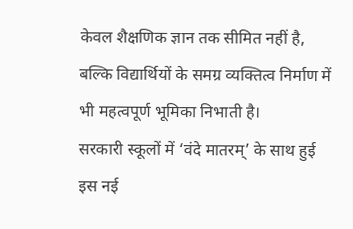केवल शैक्षणिक ज्ञान तक सीमित नहीं है, बल्कि विद्यार्थियों के समग्र व्यक्तित्व निर्माण में भी महत्वपूर्ण भूमिका निभाती है।
सरकारी स्कूलों में ‘वंदे मातरम्’ के साथ हुई इस नई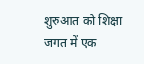शुरुआत को शिक्षा जगत में एक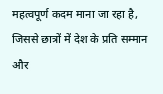महत्वपूर्ण कदम माना जा रहा है, जिससे छात्रों में देश के प्रति सम्मान और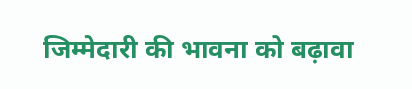जिम्मेदारी की भावना को बढ़ावा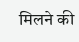मिलने की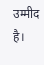उम्मीद है।